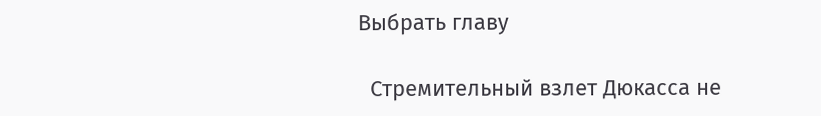Выбрать главу

  Стремительный взлет Дюкасса не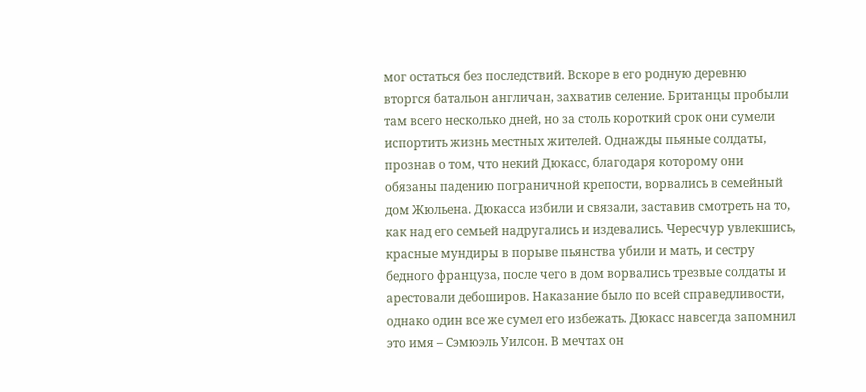мог остаться без последствий. Вскоре в его родную деревню вторгся батальон англичан, захватив селение. Британцы пробыли там всего несколько дней, но за столь короткий срок они сумели испортить жизнь местных жителей. Однажды пьяные солдаты, прознав о том, что некий Дюкасс, благодаря которому они обязаны падению пограничной крепости, ворвались в семейный дом Жюльена. Дюкасса избили и связали, заставив смотреть на то, как над его семьей надругались и издевались. Чересчур увлекшись, красные мундиры в порыве пьянства убили и мать, и сестру бедного француза, после чего в дом ворвались трезвые солдаты и арестовали дебоширов. Наказание было по всей справедливости, однако один все же сумел его избежать. Дюкасс навсегда запомнил это имя – Сэмюэль Уилсон. В мечтах он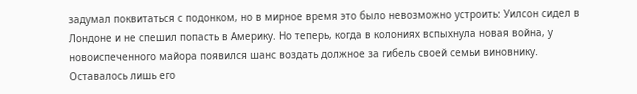задумал поквитаться с подонком, но в мирное время это было невозможно устроить: Уилсон сидел в Лондоне и не спешил попасть в Америку. Но теперь, когда в колониях вспыхнула новая война, у новоиспеченного майора появился шанс воздать должное за гибель своей семьи виновнику. Оставалось лишь его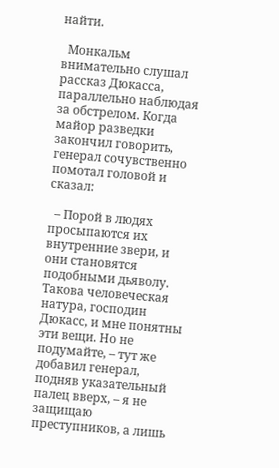найти.

  Монкальм внимательно слушал рассказ Дюкасса, параллельно наблюдая за обстрелом. Когда майор разведки закончил говорить, генерал сочувственно помотал головой и сказал:

  – Порой в людях просыпаются их внутренние звери, и они становятся подобными дьяволу. Такова человеческая натура, господин Дюкасс, и мне понятны эти вещи. Но не подумайте, – тут же добавил генерал, подняв указательный палец вверх, – я не защищаю преступников, а лишь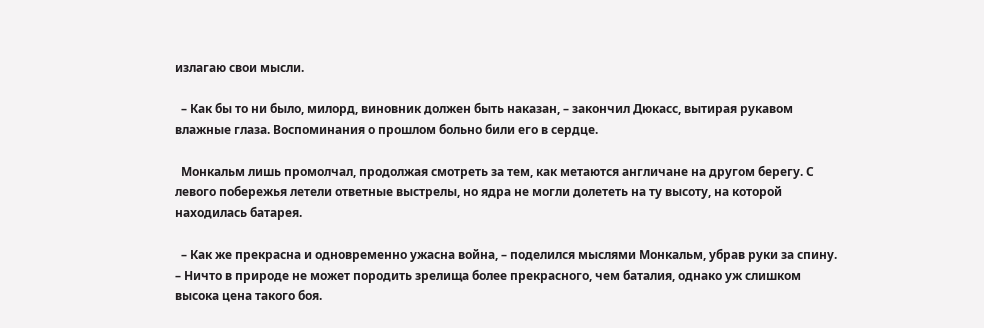излагаю свои мысли.

  – Как бы то ни было, милорд, виновник должен быть наказан, – закончил Дюкасс, вытирая рукавом влажные глаза. Воспоминания о прошлом больно били его в сердце.

  Монкальм лишь промолчал, продолжая смотреть за тем, как метаются англичане на другом берегу. С левого побережья летели ответные выстрелы, но ядра не могли долететь на ту высоту, на которой находилась батарея.

  – Как же прекрасна и одновременно ужасна война, – поделился мыслями Монкальм, убрав руки за спину. – Ничто в природе не может породить зрелища более прекрасного, чем баталия, однако уж слишком высока цена такого боя.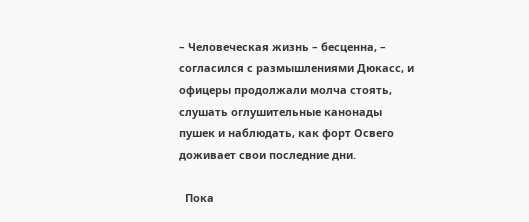– Человеческая жизнь – бесценна, – согласился с размышлениями Дюкасс, и офицеры продолжали молча стоять, слушать оглушительные канонады пушек и наблюдать, как форт Освего доживает свои последние дни.

  Пока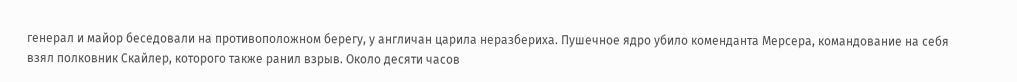генерал и майор беседовали на противоположном берегу, у англичан царила неразбериха. Пушечное ядро убило коменданта Мерсера, командование на себя взял полковник Скайлер, которого также ранил взрыв. Около десяти часов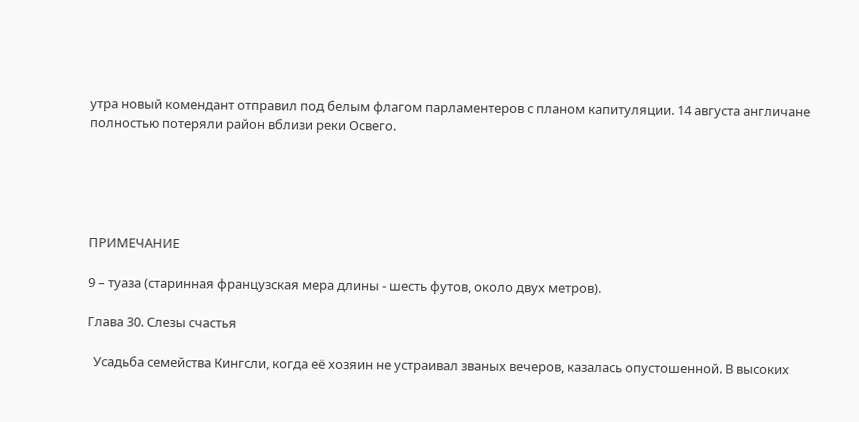утра новый комендант отправил под белым флагом парламентеров с планом капитуляции. 14 августа англичане полностью потеряли район вблизи реки Освего.





ПРИМЕЧАНИЕ

9 – туаза (старинная французская мера длины - шесть футов, около двух метров).

Глава 30. Слезы счастья

  Усадьба семейства Кингсли, когда её хозяин не устраивал званых вечеров, казалась опустошенной. В высоких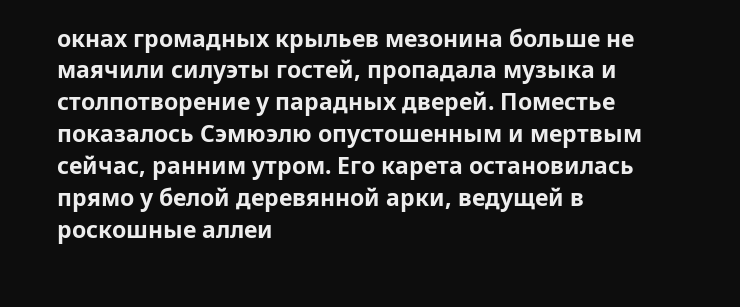окнах громадных крыльев мезонина больше не маячили силуэты гостей, пропадала музыка и столпотворение у парадных дверей. Поместье показалось Сэмюэлю опустошенным и мертвым сейчас, ранним утром. Его карета остановилась прямо у белой деревянной арки, ведущей в роскошные аллеи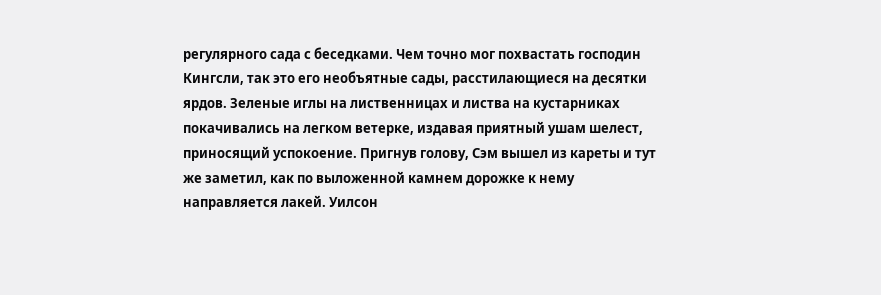регулярного сада с беседками. Чем точно мог похвастать господин Кингсли, так это его необъятные сады, расстилающиеся на десятки ярдов. Зеленые иглы на лиственницах и листва на кустарниках покачивались на легком ветерке, издавая приятный ушам шелест, приносящий успокоение. Пригнув голову, Сэм вышел из кареты и тут же заметил, как по выложенной камнем дорожке к нему направляется лакей. Уилсон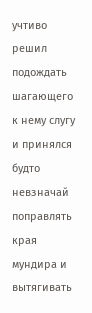учтиво решил подождать шагающего к нему слугу и принялся будто невзначай поправлять края мундира и вытягивать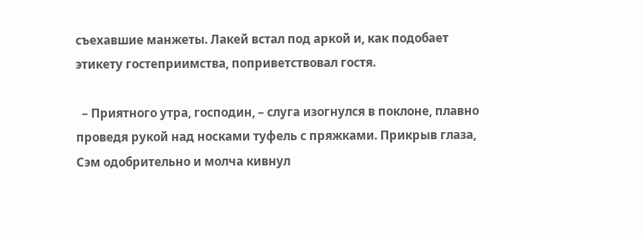съехавшие манжеты. Лакей встал под аркой и, как подобает этикету гостеприимства, поприветствовал гостя.

  – Приятного утра, господин, – слуга изогнулся в поклоне, плавно проведя рукой над носками туфель с пряжками. Прикрыв глаза, Сэм одобрительно и молча кивнул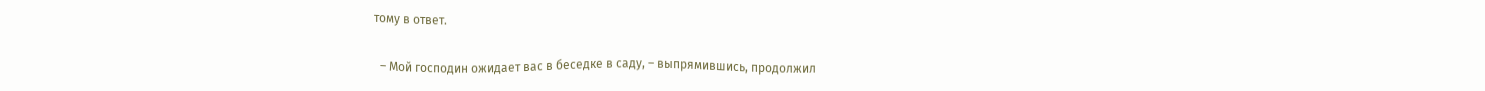тому в ответ.

  – Мой господин ожидает вас в беседке в саду, – выпрямившись, продолжил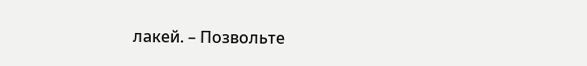лакей. – Позвольте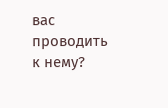вас проводить к нему?